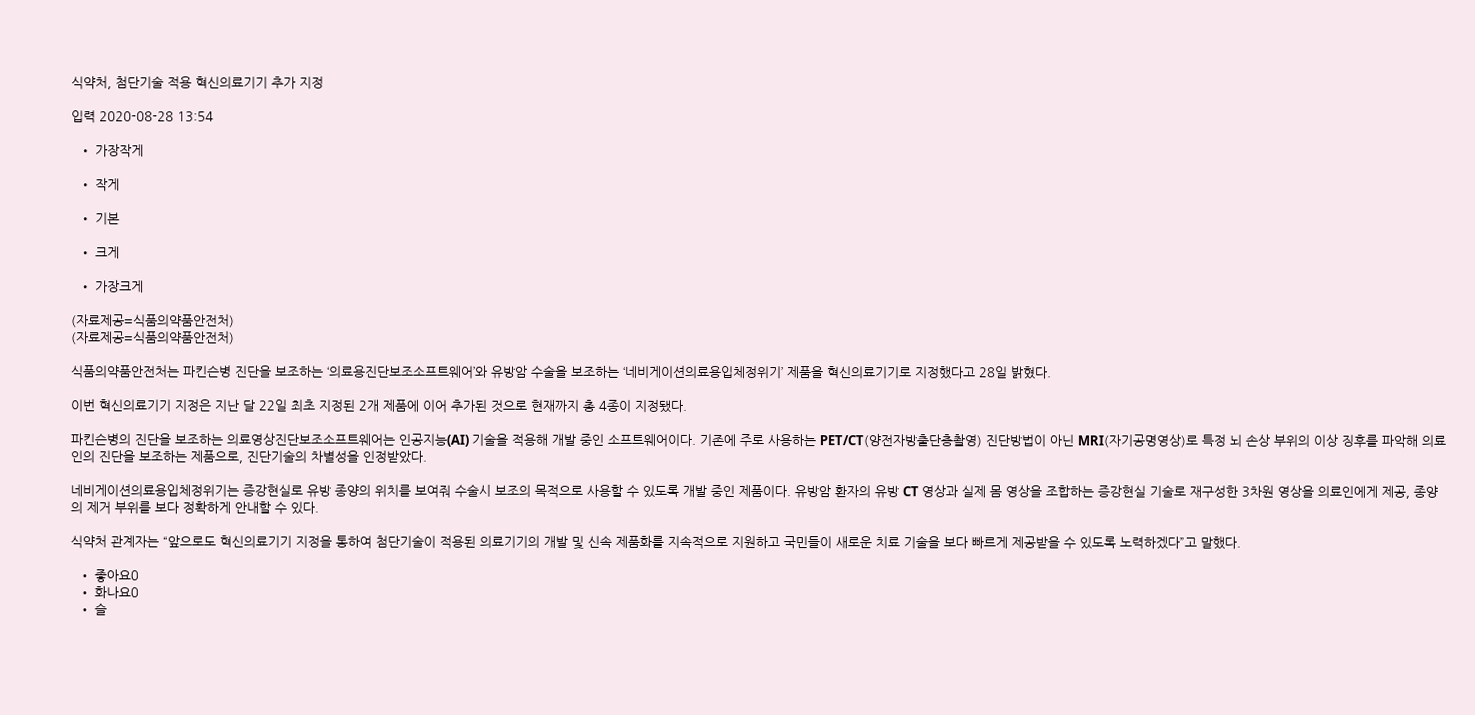식약처, 첨단기술 적용 혁신의료기기 추가 지정

입력 2020-08-28 13:54

  • 가장작게

  • 작게

  • 기본

  • 크게

  • 가장크게

(자료제공=식품의약품안전처)
(자료제공=식품의약품안전처)

식품의약품안전처는 파킨슨병 진단을 보조하는 ‘의료용진단보조소프트웨어’와 유방암 수술을 보조하는 ‘네비게이션의료용입체정위기’ 제품을 혁신의료기기로 지정했다고 28일 밝혔다.

이번 혁신의료기기 지정은 지난 달 22일 최초 지정된 2개 제품에 이어 추가된 것으로 현재까지 총 4종이 지정됐다.

파킨슨병의 진단을 보조하는 의료영상진단보조소프트웨어는 인공지능(AI) 기술을 적용해 개발 중인 소프트웨어이다. 기존에 주로 사용하는 PET/CT(양전자방출단층촬영) 진단방법이 아닌 MRI(자기공명영상)로 특정 뇌 손상 부위의 이상 징후를 파악해 의료인의 진단을 보조하는 제품으로, 진단기술의 차별성을 인정받았다.

네비게이션의료용입체정위기는 증강현실로 유방 종양의 위치를 보여줘 수술시 보조의 목적으로 사용할 수 있도록 개발 중인 제품이다. 유방암 환자의 유방 CT 영상과 실제 몸 영상을 조합하는 증강현실 기술로 재구성한 3차원 영상을 의료인에게 제공, 종양의 제거 부위를 보다 정확하게 안내할 수 있다.

식약처 관계자는 “앞으로도 혁신의료기기 지정을 통하여 첨단기술이 적용된 의료기기의 개발 및 신속 제품화를 지속적으로 지원하고 국민들이 새로운 치료 기술을 보다 빠르게 제공받을 수 있도록 노력하겠다”고 말했다.

  • 좋아요0
  • 화나요0
  • 슬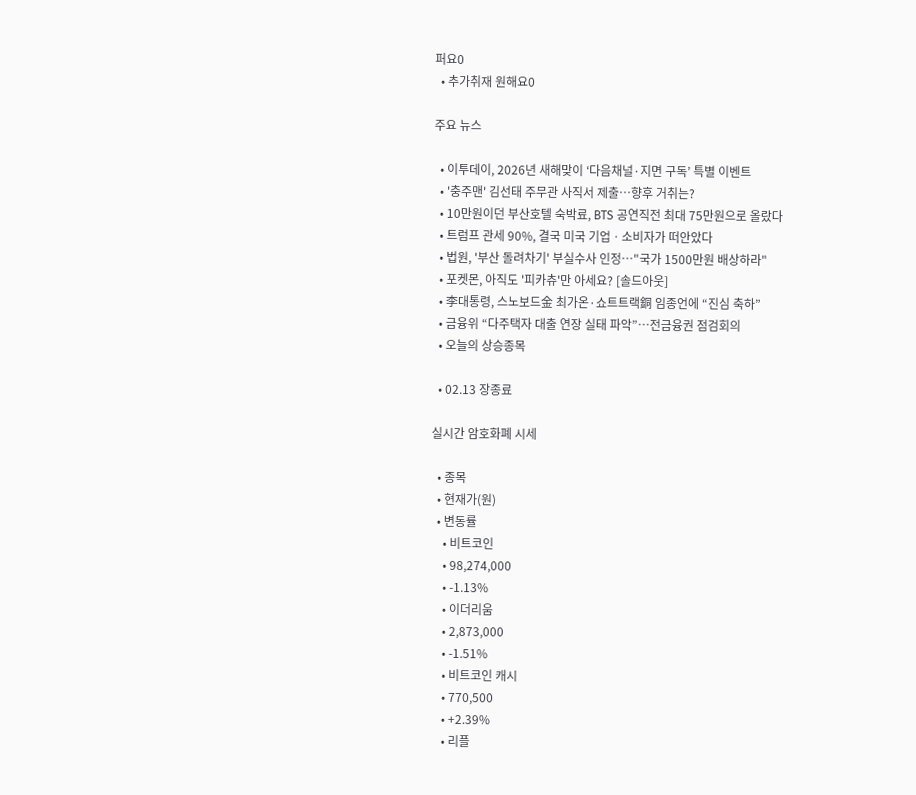퍼요0
  • 추가취재 원해요0

주요 뉴스

  • 이투데이, 2026년 새해맞이 ‘다음채널·지면 구독’ 특별 이벤트
  • '충주맨' 김선태 주무관 사직서 제출…향후 거취는?
  • 10만원이던 부산호텔 숙박료, BTS 공연직전 최대 75만원으로 올랐다
  • 트럼프 관세 90%, 결국 미국 기업ㆍ소비자가 떠안았다
  • 법원, '부산 돌려차기' 부실수사 인정…"국가 1500만원 배상하라"
  • 포켓몬, 아직도 '피카츄'만 아세요? [솔드아웃]
  • 李대통령, 스노보드金 최가온·쇼트트랙銅 임종언에 “진심 축하”
  • 금융위 “다주택자 대출 연장 실태 파악”⋯전금융권 점검회의
  • 오늘의 상승종목

  • 02.13 장종료

실시간 암호화폐 시세

  • 종목
  • 현재가(원)
  • 변동률
    • 비트코인
    • 98,274,000
    • -1.13%
    • 이더리움
    • 2,873,000
    • -1.51%
    • 비트코인 캐시
    • 770,500
    • +2.39%
    • 리플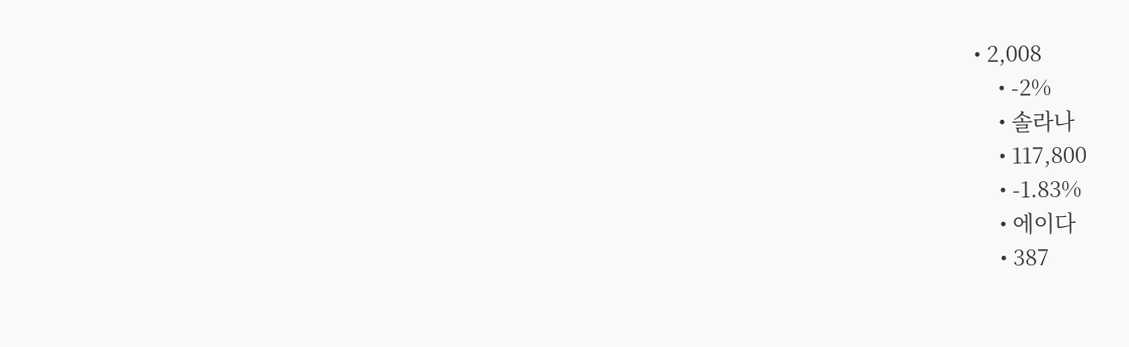• 2,008
    • -2%
    • 솔라나
    • 117,800
    • -1.83%
    • 에이다
    • 387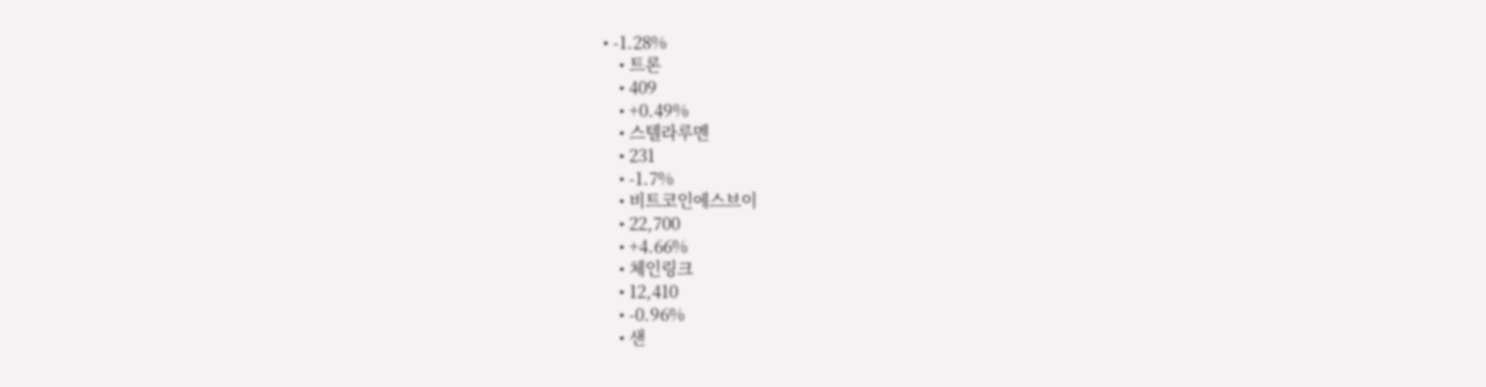• -1.28%
    • 트론
    • 409
    • +0.49%
    • 스텔라루멘
    • 231
    • -1.7%
    • 비트코인에스브이
    • 22,700
    • +4.66%
    • 체인링크
    • 12,410
    • -0.96%
    • 샌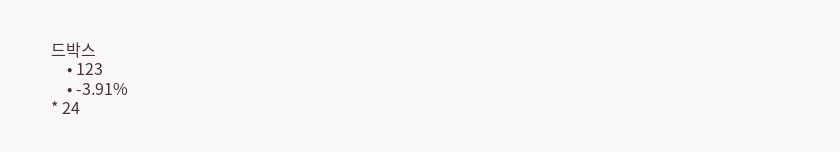드박스
    • 123
    • -3.91%
* 24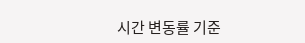시간 변동률 기준